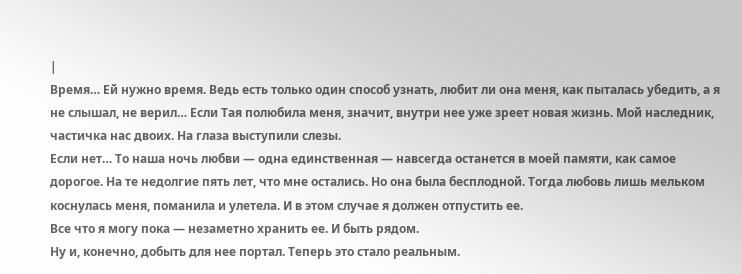|
Время… Ей нужно время. Ведь есть только один способ узнать, любит ли она меня, как пыталась убедить, а я не слышал, не верил… Если Тая полюбила меня, значит, внутри нее уже зреет новая жизнь. Мой наследник, частичка нас двоих. На глаза выступили слезы.
Если нет… То наша ночь любви — одна единственная — навсегда останется в моей памяти, как самое дорогое. На те недолгие пять лет, что мне остались. Но она была бесплодной. Тогда любовь лишь мельком коснулась меня, поманила и улетела. И в этом случае я должен отпустить ее.
Все что я могу пока — незаметно хранить ее. И быть рядом.
Ну и, конечно, добыть для нее портал. Теперь это стало реальным.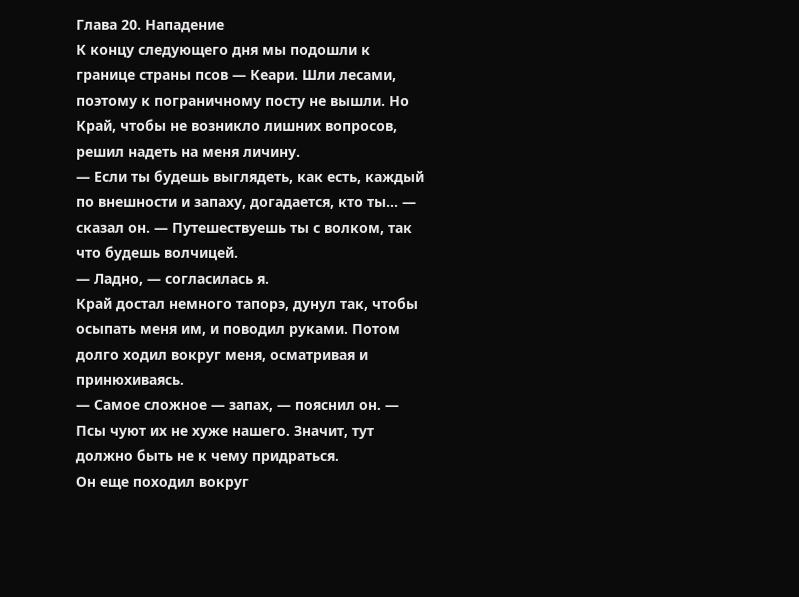Глава 20. Нападение
К концу следующего дня мы подошли к границе страны псов — Кеари. Шли лесами, поэтому к пограничному посту не вышли. Но Край, чтобы не возникло лишних вопросов, решил надеть на меня личину.
— Если ты будешь выглядеть, как есть, каждый по внешности и запаху, догадается, кто ты… — сказал он. — Путешествуешь ты с волком, так что будешь волчицей.
— Ладно, — согласилась я.
Край достал немного тапорэ, дунул так, чтобы осыпать меня им, и поводил руками. Потом долго ходил вокруг меня, осматривая и принюхиваясь.
— Самое сложное — запах, — пояснил он. — Псы чуют их не хуже нашего. Значит, тут должно быть не к чему придраться.
Он еще походил вокруг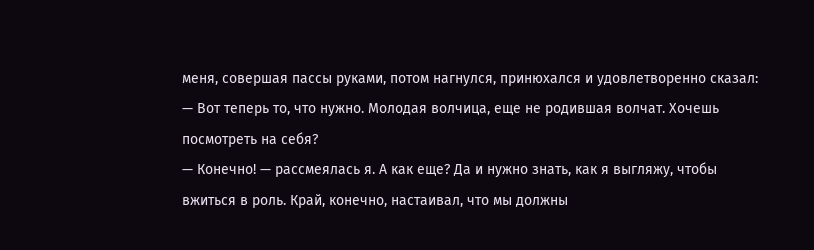меня, совершая пассы руками, потом нагнулся, принюхался и удовлетворенно сказал:
— Вот теперь то, что нужно. Молодая волчица, еще не родившая волчат. Хочешь посмотреть на себя?
— Конечно! — рассмеялась я. А как еще? Да и нужно знать, как я выгляжу, чтобы вжиться в роль. Край, конечно, настаивал, что мы должны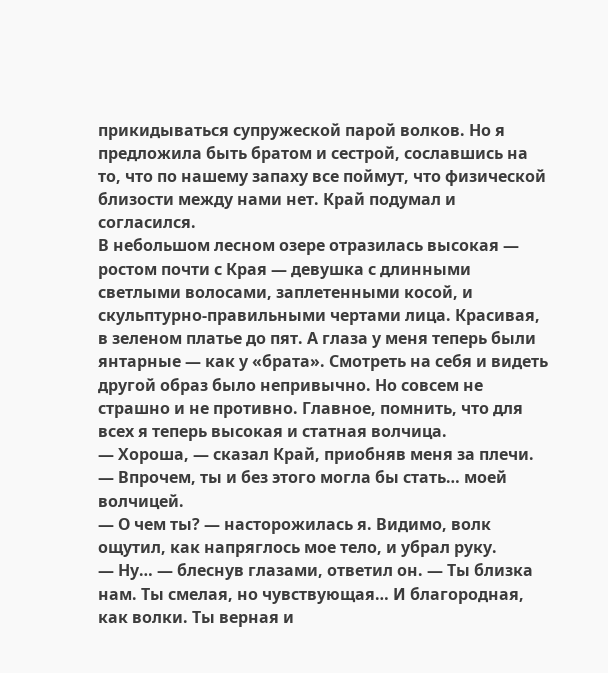прикидываться супружеской парой волков. Но я предложила быть братом и сестрой, сославшись на то, что по нашему запаху все поймут, что физической близости между нами нет. Край подумал и согласился.
В небольшом лесном озере отразилась высокая — ростом почти с Края — девушка с длинными светлыми волосами, заплетенными косой, и скульптурно-правильными чертами лица. Красивая, в зеленом платье до пят. А глаза у меня теперь были янтарные — как у «брата». Смотреть на себя и видеть другой образ было непривычно. Но совсем не страшно и не противно. Главное, помнить, что для всех я теперь высокая и статная волчица.
— Хороша, — сказал Край, приобняв меня за плечи. — Впрочем, ты и без этого могла бы стать… моей волчицей.
— О чем ты? — насторожилась я. Видимо, волк ощутил, как напряглось мое тело, и убрал руку.
— Ну… — блеснув глазами, ответил он. — Ты близка нам. Ты смелая, но чувствующая… И благородная, как волки. Ты верная и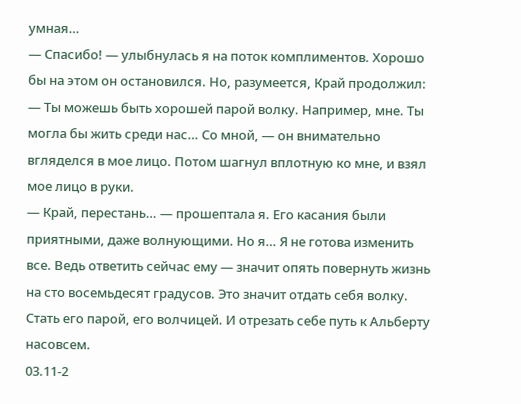умная…
— Спасибо! — улыбнулась я на поток комплиментов. Хорошо бы на этом он остановился. Но, разумеется, Край продолжил:
— Ты можешь быть хорошей парой волку. Например, мне. Ты могла бы жить среди нас… Со мной, — он внимательно вгляделся в мое лицо. Потом шагнул вплотную ко мне, и взял мое лицо в руки.
— Край, перестань… — прошептала я. Его касания были приятными, даже волнующими. Но я… Я не готова изменить все. Ведь ответить сейчас ему — значит опять повернуть жизнь на сто восемьдесят градусов. Это значит отдать себя волку. Стать его парой, его волчицей. И отрезать себе путь к Альберту насовсем.
03.11-2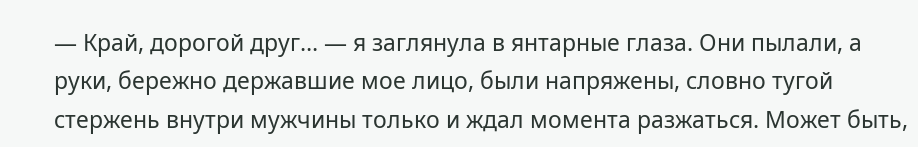— Край, дорогой друг… — я заглянула в янтарные глаза. Они пылали, а руки, бережно державшие мое лицо, были напряжены, словно тугой стержень внутри мужчины только и ждал момента разжаться. Может быть,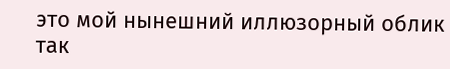это мой нынешний иллюзорный облик так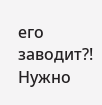его заводит?! Нужно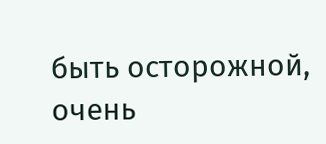быть осторожной, очень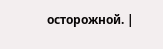осторожной. |